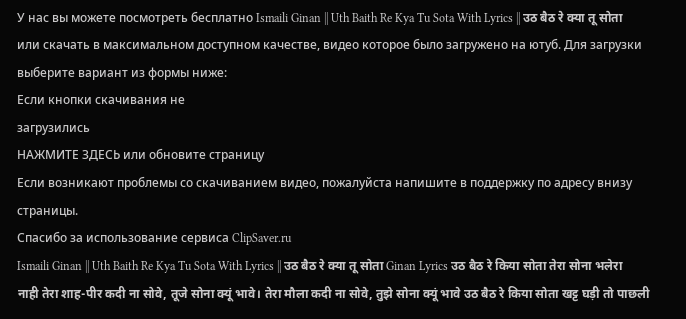У нас вы можете посмотреть бесплатно Ismaili Ginan || Uth Baith Re Kya Tu Sota With Lyrics || उठ बैठ रे क्या तू सोता или скачать в максимальном доступном качестве, видео которое было загружено на ютуб. Для загрузки выберите вариант из формы ниже:
Если кнопки скачивания не
загрузились
НАЖМИТЕ ЗДЕСЬ или обновите страницу
Если возникают проблемы со скачиванием видео, пожалуйста напишите в поддержку по адресу внизу
страницы.
Спасибо за использование сервиса ClipSaver.ru
Ismaili Ginan || Uth Baith Re Kya Tu Sota With Lyrics || उठ बैठ रे क्या तू सोता Ginan Lyrics उठ बैठ रे किया सोता तेरा सोना भलेरा नाही तेरा शाह-पीर कदी ना सोवे, तूजे सोना क्यूं भावे। तेरा मौला कदी ना सोवे, तुझे सोना क्यूं भावे उठ बैठ रे किया सोता खट्ट घड़ी तो पाछली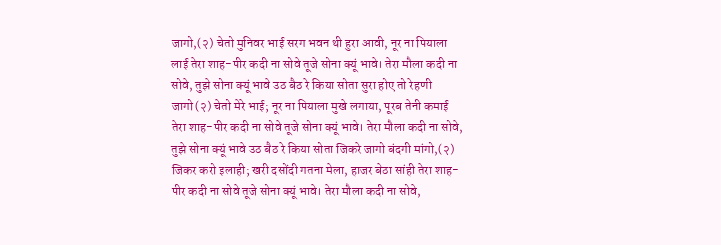जागो,(२) चेतो मुनिवर भाई सरग भवन थी हुरा आवी, नूर ना पियाला लाई तेरा शाह-पीर कदी ना सोवे तूजे सोना क्यूं भावे। तेरा मौला कदी ना सोवे, तुझे सोना क्यूं भावे उठ बैठ रे किया सोता सुरा होए तो रेहणी जागो(२) चेतो मेरे भाई; नूर ना पियाला मुखे लगाया, पूरब तेनी कमाई तेरा शाह-पीर कदी ना सोवे तूजे सोना क्यूं भावे। तेरा मौला कदी ना सोवे, तुझे सोना क्यूं भावे उठ बैठ रे किया सोता जिकरे जागो बंदगी मांगो,(२) जिकर करो इलाही; खरी दसोंदी गतना मेला, हाजर बेठा सांही तेरा शाह-पीर कदी ना सोवे तूजे सोना क्यूं भावे। तेरा मौला कदी ना सोवे,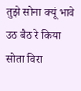तुझे सोना क्यूं भावे उठ बैठ रे किया सोता विरा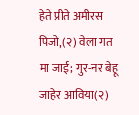हेते प्रीते अमीरस पिजो,(२) वेला गत मा जाई; गुर-नर बेहू जाहेर आविया(२)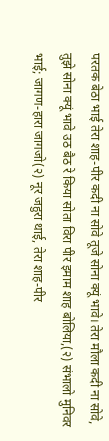परतक बेठा भाई तेरा शाह-पीर कदी ना सोवे तूजे सोना क्यूं भावे। तेरा मौला कदी ना सोवे, तुझे सोना क्यूं भावे उठ बैठ रे किया सोता विरा पीर इमाम शाह बोलिया,(२) संभालो मुनिवर भाई; जागण-हारा जागजो(२) नूर जहुरा थाई, तेरा शाह-पीर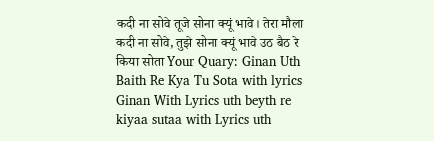कदी ना सोवे तूजे सोना क्यूं भावे। तेरा मौला कदी ना सोवे, तुझे सोना क्यूं भावे उठ बैठ रे किया सोता Your Quary: Ginan Uth Baith Re Kya Tu Sota with lyrics Ginan With Lyrics uth beyth re kiyaa sutaa with Lyrics uth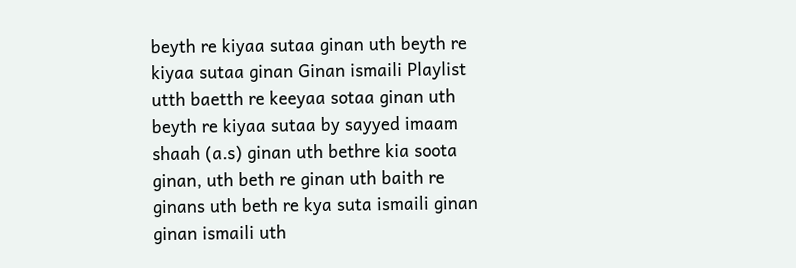beyth re kiyaa sutaa ginan uth beyth re kiyaa sutaa ginan Ginan ismaili Playlist utth baetth re keeyaa sotaa ginan uth beyth re kiyaa sutaa by sayyed imaam shaah (a.s) ginan uth bethre kia soota ginan, uth beth re ginan uth baith re ginans uth beth re kya suta ismaili ginan ginan ismaili uth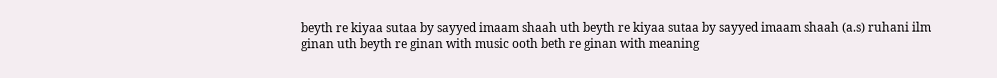beyth re kiyaa sutaa by sayyed imaam shaah uth beyth re kiyaa sutaa by sayyed imaam shaah (a.s) ruhani ilm ginan uth beyth re ginan with music ooth beth re ginan with meaning